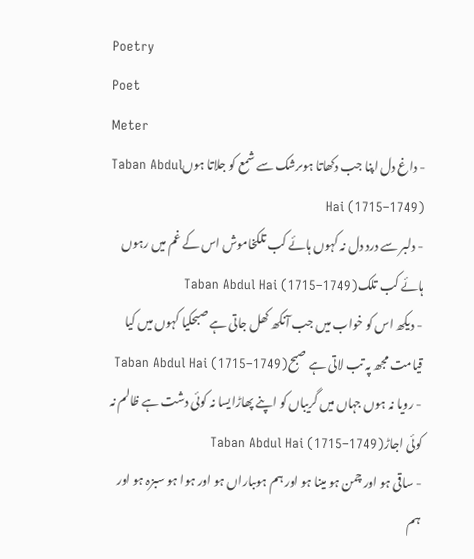Poetry
Poet
Meter
- داغ دل اپنا جب دکھاتا ہوںرشک سے شمع کو جلاتا ہوںTaban Abdul Hai (1715–1749)
- دلبر سے درد دل نہ کہوں ہائے کب تلکخاموش اس کے غم میں رہوں ہائے کب تلکTaban Abdul Hai (1715–1749)
- دیکھ اس کو خواب میں جب آنکھ کھل جاتی ہے صبحکیا کہوں میں کیا قیامت مجھ پہ تب لاتی ہے صبحTaban Abdul Hai (1715–1749)
- رویا نہ ہوں جہاں میں گریباں کو اپنے پھاڑایسا نہ کوئی دشت ہے ظالم نہ کوئی اجاڑTaban Abdul Hai (1715–1749)
- ساقی ہو اور چمن ہو مینا ہو اور ہم ہوںباراں ہو اور ہوا ہو سبزہ ہو اور ہم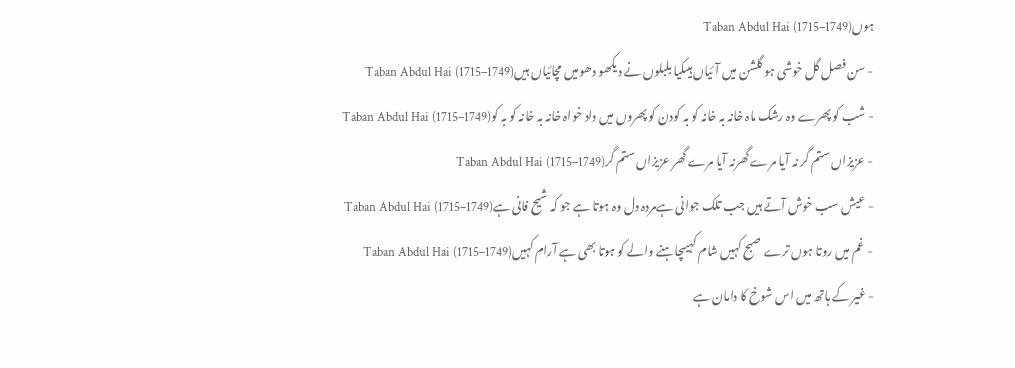ہوںTaban Abdul Hai (1715–1749)
- سن فصل گل خوشی ہو گلشن میں آئیاں ہیںکیا بلبلوں نے دیکھو دھومیں مچائیاں ہیںTaban Abdul Hai (1715–1749)
- شب کو پھرے وہ رشک ماہ خانہ بہ خانہ کو بہ کودن کو پھروں میں داد خواہ خانہ بہ خانہ کو بہ کوTaban Abdul Hai (1715–1749)
- عزیزاں ستم گر نہ آیا مرے گھرنہ آیا مرے گھر عزیزاں ستم گرTaban Abdul Hai (1715–1749)
- عیش سب خوش آتے ہیں جب تلک جوانی ہےمردہ دل وہ ہوتا ہے جو کہ شیح فانی ہےTaban Abdul Hai (1715–1749)
- غم میں روتا ہوں ترے صبح کہیں شام کہیںچاہنے والے کو ہوتا بھی ہے آرام کہیںTaban Abdul Hai (1715–1749)
- غیر کے ہاتھ میں اس شوخ کا دامان ہے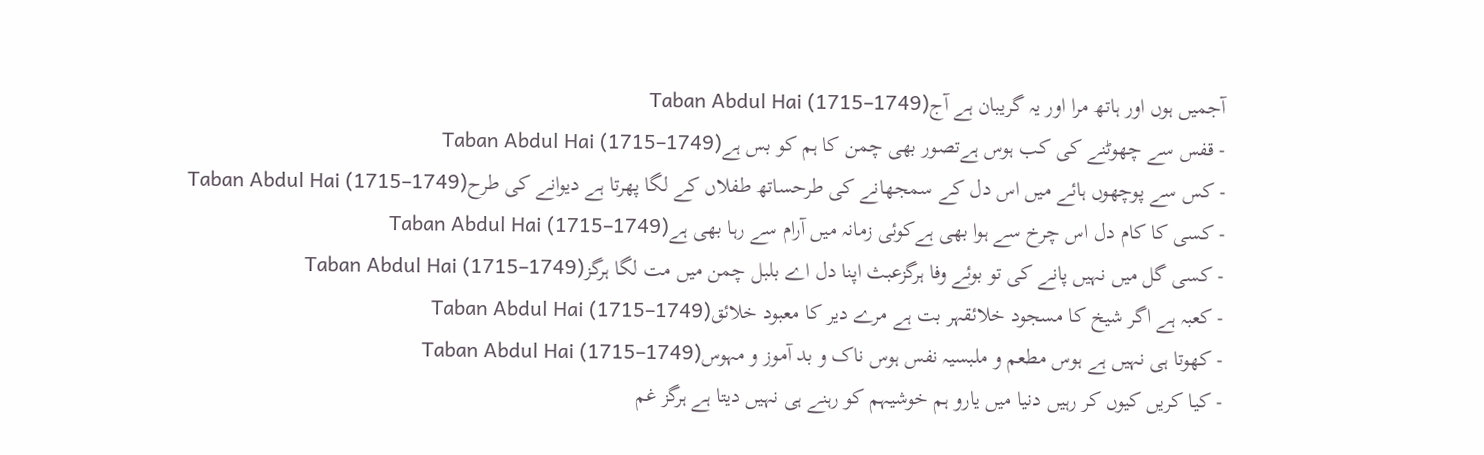آجمیں ہوں اور ہاتھ مرا اور یہ گریبان ہے آجTaban Abdul Hai (1715–1749)
- قفس سے چھوٹنے کی کب ہوس ہےتصور بھی چمن کا ہم کو بس ہےTaban Abdul Hai (1715–1749)
- کس سے پوچھوں ہائے میں اس دل کے سمجھانے کی طرحساتھ طفلاں کے لگا پھرتا ہے دیوانے کی طرحTaban Abdul Hai (1715–1749)
- کسی کا کام دل اس چرخ سے ہوا بھی ہےکوئی زمانہ میں آرام سے رہا بھی ہےTaban Abdul Hai (1715–1749)
- کسی گل میں نہیں پانے کی تو بوئے وفا ہرگزعبث اپنا دل اے بلبل چمن میں مت لگا ہرگزTaban Abdul Hai (1715–1749)
- کعبہ ہے اگر شیخ کا مسجود خلائقہر بت ہے مرے دیر کا معبود خلائقTaban Abdul Hai (1715–1749)
- کھوتا ہی نہیں ہے ہوس مطعم و ملبسیہ نفس ہوس ناک و بد آموز و مہوسTaban Abdul Hai (1715–1749)
- کیا کریں کیوں کر رہیں دنیا میں یارو ہم خوشیہم کو رہنے ہی نہیں دیتا ہے ہرگز غم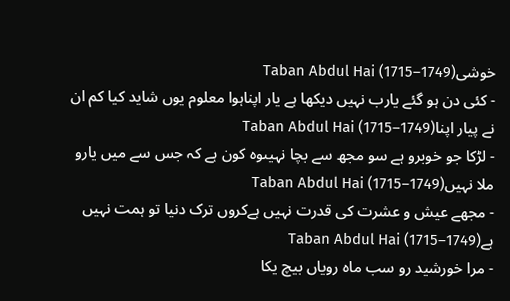خوشیTaban Abdul Hai (1715–1749)
- کئی دن ہو گئے یارب نہیں دیکھا ہے یار اپناہوا معلوم یوں شاید کیا کم ان نے پیار اپناTaban Abdul Hai (1715–1749)
- لڑکا جو خوبرو ہے سو مجھ سے بچا نہیںوہ کون ہے کہ جس سے میں یارو ملا نہیںTaban Abdul Hai (1715–1749)
- مجھے عیش و عشرت کی قدرت نہیں ہےکروں ترک دنیا تو ہمت نہیں ہےTaban Abdul Hai (1715–1749)
- مرا خورشید رو سب ماہ رویاں بیچ یکا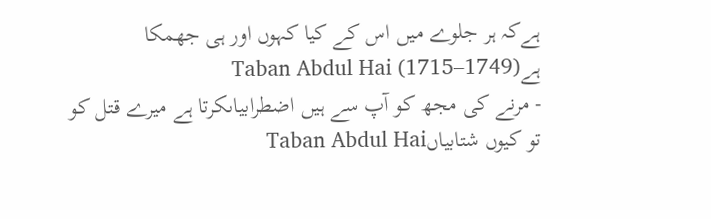ہےکہ ہر جلوے میں اس کے کیا کہوں اور ہی جھمکا ہےTaban Abdul Hai (1715–1749)
- مرنے کی مجھ کو آپ سے ہیں اضطرابیاںکرتا ہے میرے قتل کو تو کیوں شتابیاںTaban Abdul Hai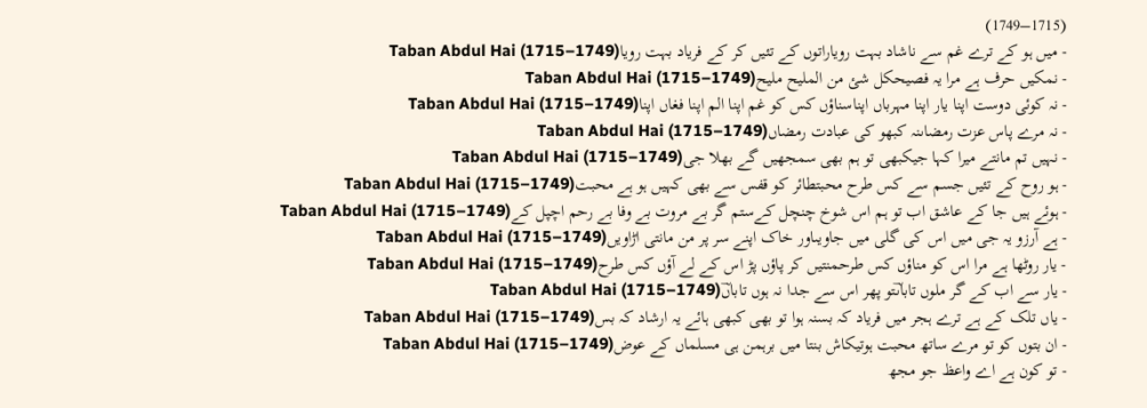(1715–1749)
- میں ہو کے ترے غم سے ناشاد بہت رویاراتوں کے تئیں کر کے فریاد بہت رویاTaban Abdul Hai (1715–1749)
- نمکیں حرف ہے مرا یہ فصیحکل شئ من الملیح ملیحTaban Abdul Hai (1715–1749)
- نہ کوئی دوست اپنا یار اپنا مہرباں اپناسناؤں کس کو غم اپنا الم اپنا فغاں اپناTaban Abdul Hai (1715–1749)
- نہ مرے پاس عزت رمضاںنہ کبھو کی عبادت رمضاںTaban Abdul Hai (1715–1749)
- نہیں تم مانتے میرا کہا جیکبھی تو ہم بھی سمجھیں گے بھلا جیTaban Abdul Hai (1715–1749)
- ہو روح کے تئیں جسم سے کس طرح محبتطائر کو قفس سے بھی کہیں ہو ہے محبتTaban Abdul Hai (1715–1749)
- ہوئے ہیں جا کے عاشق اب تو ہم اس شوخ چنچل کےستم گر بے مروت بے وفا بے رحم اچپل کےTaban Abdul Hai (1715–1749)
- ہے آرزو یہ جی میں اس کی گلی میں جاویںاور خاک اپنے سر پر من مانتی اڑاویںTaban Abdul Hai (1715–1749)
- یار روٹھا ہے مرا اس کو مناؤں کس طرحمنتیں کر پاؤں پڑ اس کے لے آؤں کس طرحTaban Abdul Hai (1715–1749)
- یار سے اب کے گر ملوں تاباںؔتو پھر اس سے جدا نہ ہوں تاباںؔTaban Abdul Hai (1715–1749)
- یاں تلک کے ہے ترے ہجر میں فریاد کہ بسنہ ہوا تو بھی کبھی ہائے یہ ارشاد کہ بسTaban Abdul Hai (1715–1749)
- ان بتوں کو تو مرے ساتھ محبت ہوتیکاش بنتا میں برہمن ہی مسلماں کے عوضTaban Abdul Hai (1715–1749)
- تو کون ہے اے واعظ جو مجھ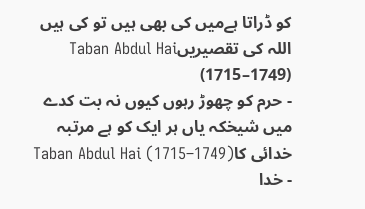کو ڈراتا ہےمیں کی بھی ہیں تو کی ہیں اللہ کی تقصیریںTaban Abdul Hai (1715–1749)
- حرم کو چھوڑ رہوں کیوں نہ بت کدے میں شیخکہ یاں ہر ایک کو ہے مرتبہ خدائی کاTaban Abdul Hai (1715–1749)
- خدا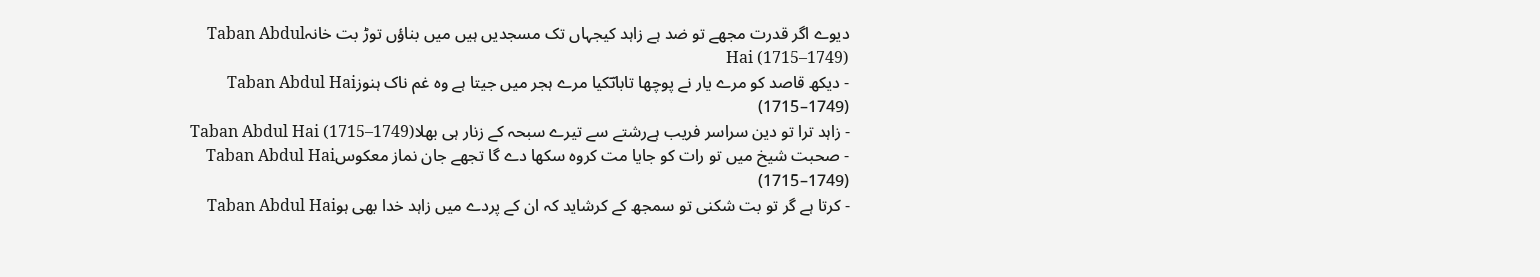دیوے اگر قدرت مجھے تو ضد ہے زاہد کیجہاں تک مسجدیں ہیں میں بناؤں توڑ بت خانہTaban Abdul Hai (1715–1749)
- دیکھ قاصد کو مرے یار نے پوچھا تاباںؔکیا مرے ہجر میں جیتا ہے وہ غم ناک ہنوزTaban Abdul Hai (1715–1749)
- زاہد ترا تو دین سراسر فریب ہےرشتے سے تیرے سبحہ کے زنار ہی بھلاTaban Abdul Hai (1715–1749)
- صحبت شیخ میں تو رات کو جایا مت کروہ سکھا دے گا تجھے جان نماز معکوسTaban Abdul Hai (1715–1749)
- کرتا ہے گر تو بت شکنی تو سمجھ کے کرشاید کہ ان کے پردے میں زاہد خدا بھی ہوTaban Abdul Hai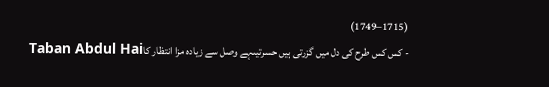(1715–1749)
- کس کس طرح کی دل میں گزرتی ہیں حسرتیںہے وصل سے زیادہ مزا انتظار کاTaban Abdul Hai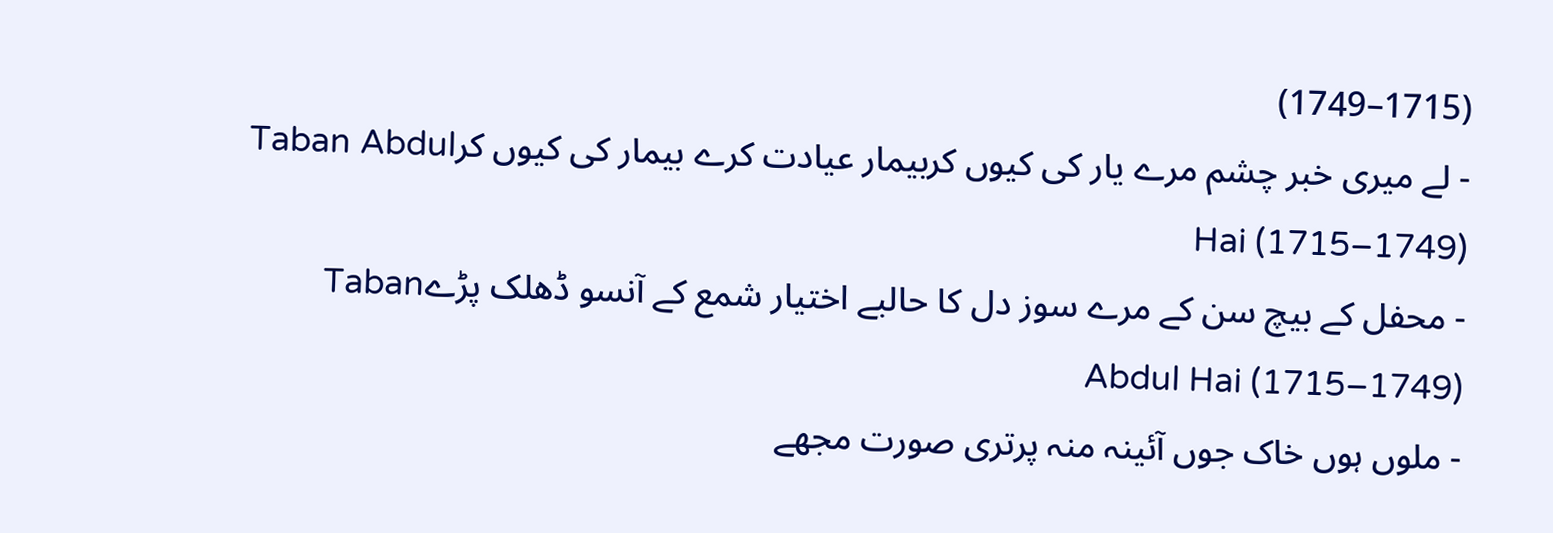(1715–1749)
- لے میری خبر چشم مرے یار کی کیوں کربیمار عیادت کرے بیمار کی کیوں کرTaban Abdul Hai (1715–1749)
- محفل کے بیچ سن کے مرے سوز دل کا حالبے اختیار شمع کے آنسو ڈھلک پڑےTaban Abdul Hai (1715–1749)
- ملوں ہوں خاک جوں آئینہ منہ پرتری صورت مجھے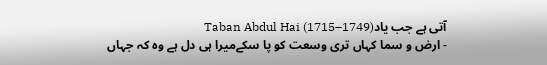آتی ہے جب یادTaban Abdul Hai (1715–1749)
- ارض و سما کہاں تری وسعت کو پا سکےمیرا ہی دل ہے وہ کہ جہاں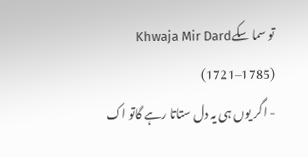تو سما سکےKhwaja Mir Dard (1721–1785)
- اگر یوں ہی یہ دل ستاتا رہے گاتو اک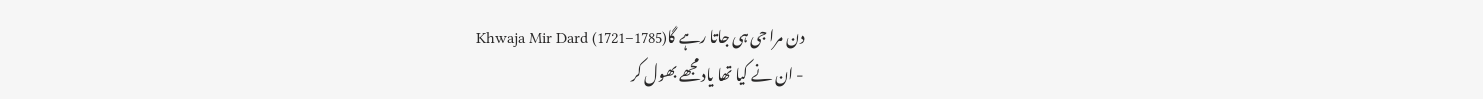دن مرا جی ہی جاتا رہے گاKhwaja Mir Dard (1721–1785)
- ان نے کیا تھا یاد مجھے بھول کر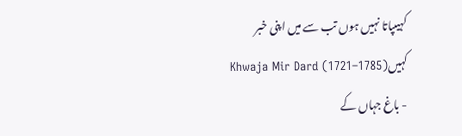کہیںپاتا نہیں ہوں تب سے میں اپنی خبر کہیںKhwaja Mir Dard (1721–1785)
- باغ جہاں کے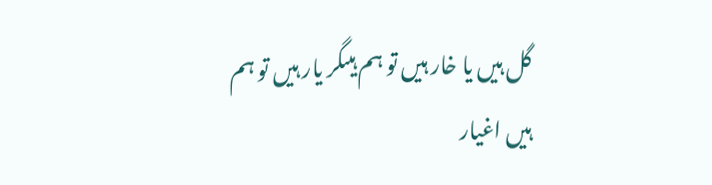گل ہیں یا خار ہیں تو ہم ہیںگر یار ہیں تو ہم ہیں اغیار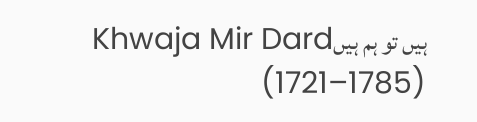ہیں تو ہم ہیںKhwaja Mir Dard (1721–1785)